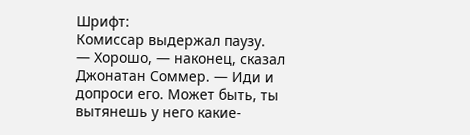Шрифт:
Комиссар выдержал паузу.
— Хорошо, — наконец, сказал Джонатан Соммер. — Иди и допроси его. Может быть, ты вытянешь у него какие-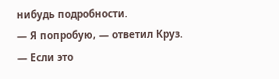нибудь подробности.
— Я попробую, — ответил Круз.
— Если это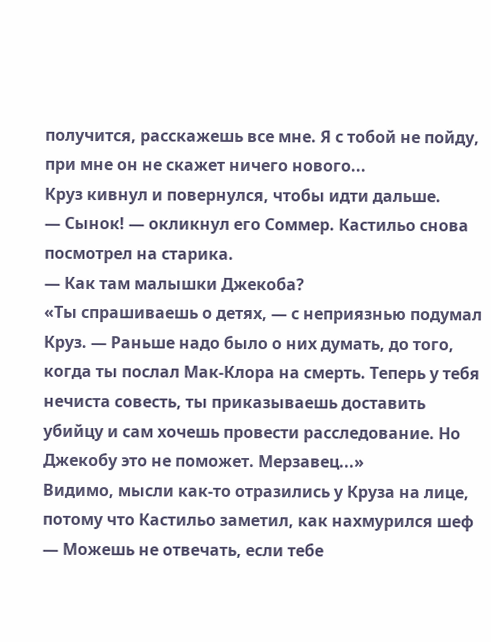получится, расскажешь все мне. Я с тобой не пойду, при мне он не скажет ничего нового...
Круз кивнул и повернулся, чтобы идти дальше.
— Сынок! — окликнул его Соммер. Кастильо снова посмотрел на старика.
— Как там малышки Джекоба?
«Ты спрашиваешь о детях, — с неприязнью подумал Круз. — Раньше надо было о них думать, до того, когда ты послал Мак-Клора на смерть. Теперь у тебя нечиста совесть, ты приказываешь доставить убийцу и сам хочешь провести расследование. Но Джекобу это не поможет. Мерзавец...»
Видимо, мысли как-то отразились у Круза на лице, потому что Кастильо заметил, как нахмурился шеф
— Можешь не отвечать, если тебе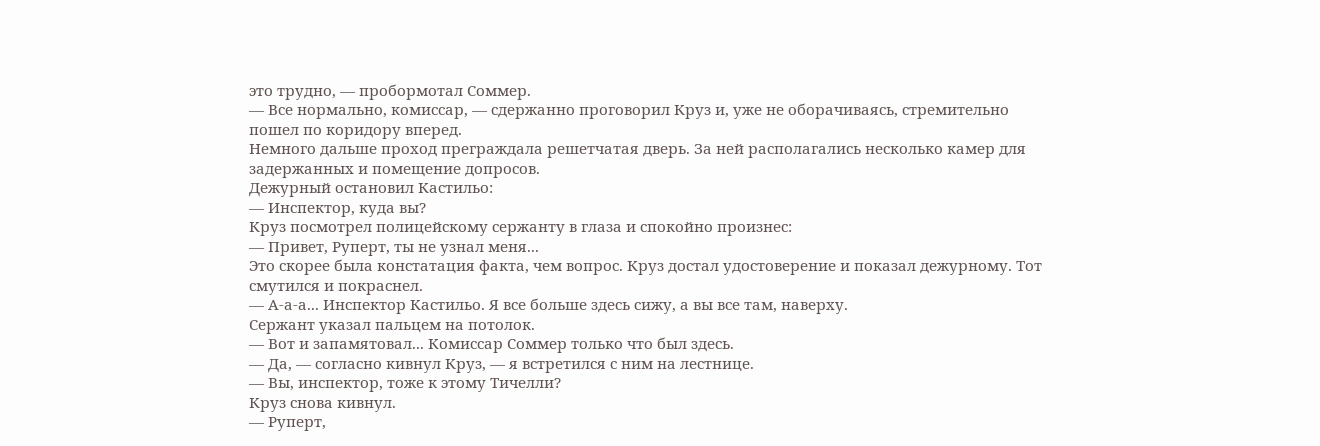это трудно, — пробормотал Соммер.
— Все нормально, комиссар, — сдержанно проговорил Круз и, уже не оборачиваясь, стремительно пошел по коридору вперед.
Немного дальше проход преграждала решетчатая дверь. За ней располагались несколько камер для задержанных и помещение допросов.
Дежурный остановил Кастильо:
— Инспектор, куда вы?
Круз посмотрел полицейскому сержанту в глаза и спокойно произнес:
— Привет, Руперт, ты не узнал меня...
Это скорее была констатация факта, чем вопрос. Круз достал удостоверение и показал дежурному. Тот смутился и покраснел.
— А-а-а... Инспектор Кастильо. Я все больше здесь сижу, а вы все там, наверху.
Сержант указал пальцем на потолок.
— Вот и запамятовал... Комиссар Соммер только что был здесь.
— Да, — согласно кивнул Круз, — я встретился с ним на лестнице.
— Вы, инспектор, тоже к этому Тичелли?
Круз снова кивнул.
— Руперт,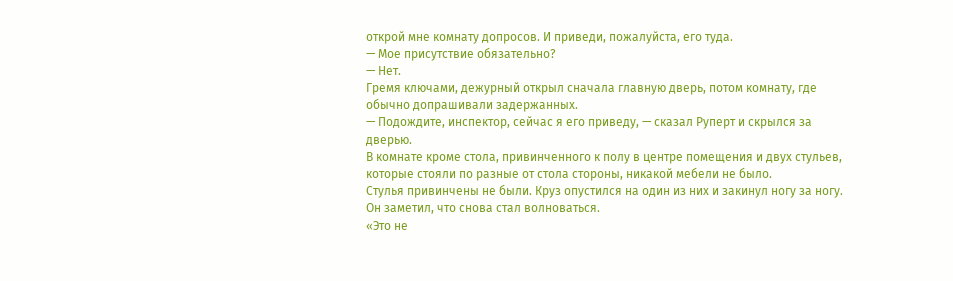открой мне комнату допросов. И приведи, пожалуйста, его туда.
— Мое присутствие обязательно?
— Нет.
Гремя ключами, дежурный открыл сначала главную дверь, потом комнату, где обычно допрашивали задержанных.
— Подождите, инспектор, сейчас я его приведу, — сказал Руперт и скрылся за дверью.
В комнате кроме стола, привинченного к полу в центре помещения и двух стульев, которые стояли по разные от стола стороны, никакой мебели не было.
Стулья привинчены не были. Круз опустился на один из них и закинул ногу за ногу. Он заметил, что снова стал волноваться.
«Это не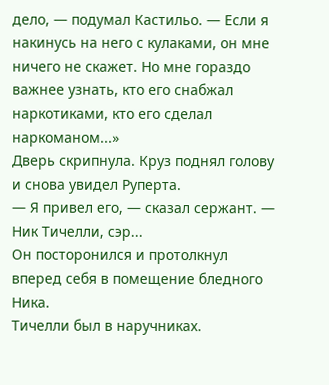дело, — подумал Кастильо. — Если я накинусь на него с кулаками, он мне ничего не скажет. Но мне гораздо важнее узнать, кто его снабжал наркотиками, кто его сделал наркоманом...»
Дверь скрипнула. Круз поднял голову и снова увидел Руперта.
— Я привел его, — сказал сержант. — Ник Тичелли, сэр...
Он посторонился и протолкнул вперед себя в помещение бледного Ника.
Тичелли был в наручниках.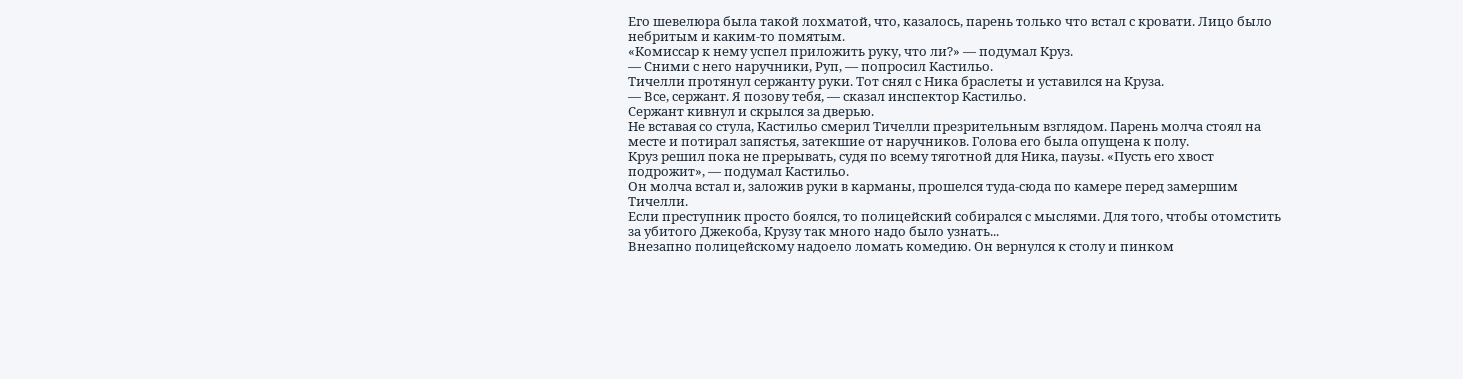Его шевелюра была такой лохматой, что, казалось, парень только что встал с кровати. Лицо было небритым и каким-то помятым.
«Комиссар к нему успел приложить руку, что ли?» — подумал Круз.
— Сними с него наручники, Руп, — попросил Кастильо.
Тичелли протянул сержанту руки. Тот снял с Ника браслеты и уставился на Круза.
— Все, сержант. Я позову тебя, — сказал инспектор Кастильо.
Сержант кивнул и скрылся за дверью.
Не вставая со стула, Кастильо смерил Тичелли презрительным взглядом. Парень молча стоял на месте и потирал запястья, затекшие от наручников. Голова его была опущена к полу.
Круз решил пока не прерывать, судя по всему тяготной для Ника, паузы. «Пусть его хвост подрожит», — подумал Кастильо.
Он молча встал и, заложив руки в карманы, прошелся туда-сюда по камере перед замершим Тичелли.
Если преступник просто боялся, то полицейский собирался с мыслями. Для того, чтобы отомстить за убитого Джекоба, Крузу так много надо было узнать...
Внезапно полицейскому надоело ломать комедию. Он вернулся к столу и пинком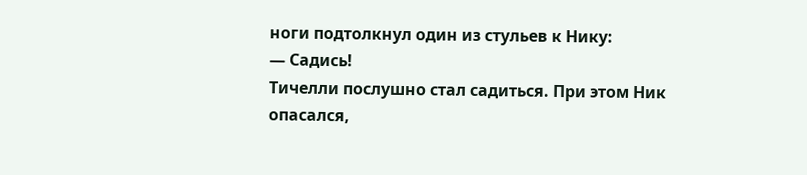ноги подтолкнул один из стульев к Нику:
— Садись!
Тичелли послушно стал садиться. При этом Ник опасался,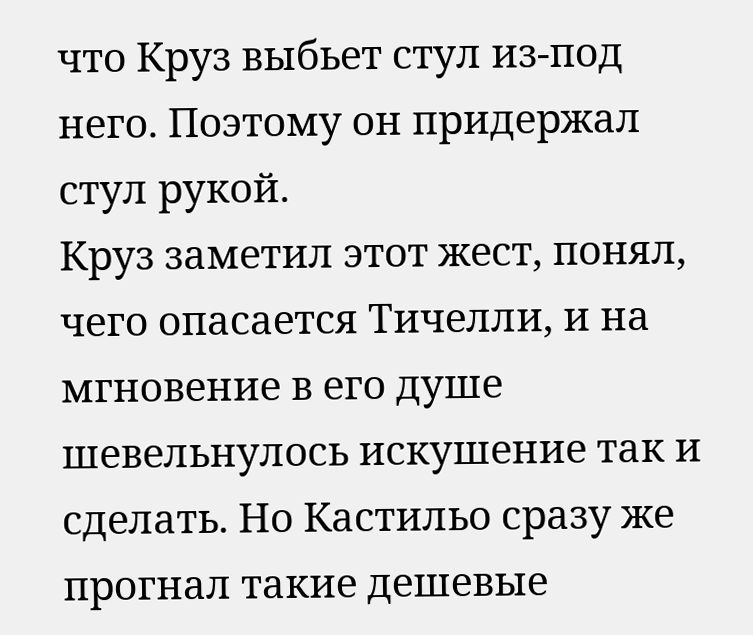что Круз выбьет стул из-под него. Поэтому он придержал стул рукой.
Круз заметил этот жест, понял, чего опасается Тичелли, и на мгновение в его душе шевельнулось искушение так и сделать. Но Кастильо сразу же прогнал такие дешевые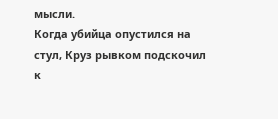мысли.
Когда убийца опустился на стул, Круз рывком подскочил к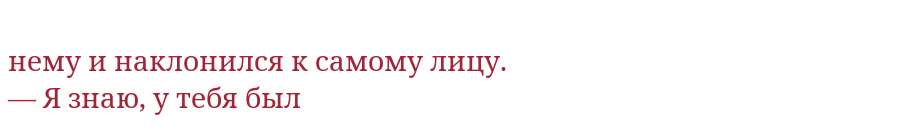нему и наклонился к самому лицу.
— Я знаю, у тебя был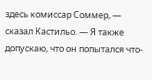здесь комиссар Соммер, — сказал Кастильо. — Я также допускаю, что он попытался что-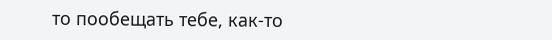то пообещать тебе, как-то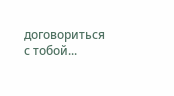договориться с тобой...